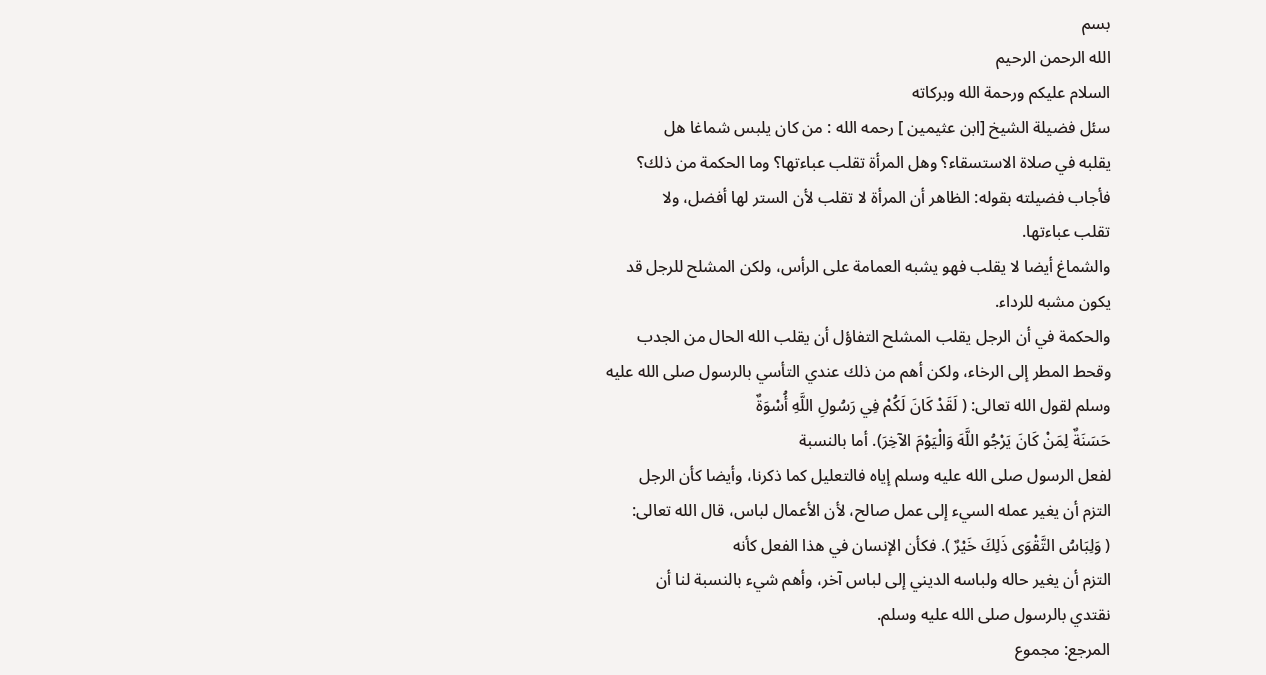بسم
الله الرحمن الرحيم
السلام عليكم ورحمة الله وبركاته
سئل فضيلة الشيخ [ابن عثيمين ] رحمه الله : من كان يلبس شماغا هل
يقلبه في صلاة الاستسقاء؟ وهل المرأة تقلب عباءتها؟ وما الحكمة من ذلك؟
فأجاب فضيلته بقوله: الظاهر أن المرأة لا تقلب لأن الستر لها أفضل، ولا
تقلب عباءتها.
والشماغ أيضا لا يقلب فهو يشبه العمامة على الرأس، ولكن المشلح للرجل قد
يكون مشبه للرداء.
والحكمة في أن الرجل يقلب المشلح التفاؤل أن يقلب الله الحال من الجدب
وقحط المطر إلى الرخاء، ولكن أهم من ذلك عندي التأسي بالرسول صلى الله عليه
وسلم لقول الله تعالى: ( لَقَدْ كَانَ لَكُمْ فِي رَسُولِ اللَّهِ أُسْوَةٌ
حَسَنَةٌ لِمَنْ كَانَ يَرْجُو اللَّهَ وَالْيَوْمَ الآخِرَ). أما بالنسبة
لفعل الرسول صلى الله عليه وسلم إياه فالتعليل كما ذكرنا، وأيضا كأن الرجل
التزم أن يغير عمله السيء إلى عمل صالح، لأن الأعمال لباس، قال الله تعالى:
( وَلِبَاسُ التَّقْوَى ذَلِكَ خَيْرٌ ). فكأن الإنسان في هذا الفعل كأنه
التزم أن يغير حاله ولباسه الديني إلى لباس آخر، وأهم شيء بالنسبة لنا أن
نقتدي بالرسول صلى الله عليه وسلم.
المرجع: مجموع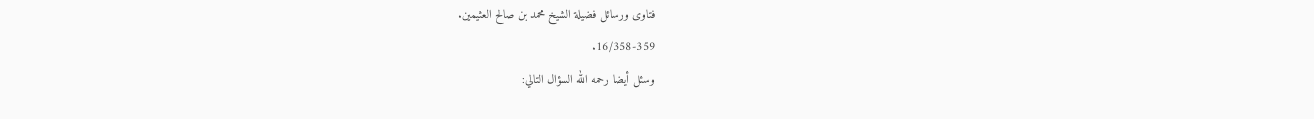فتاوى ورسائل فضيلة الشيخ محمد بن صالح العثيمين.
16/358-359.
وسئل أيضا رحمه الله السؤال التالي: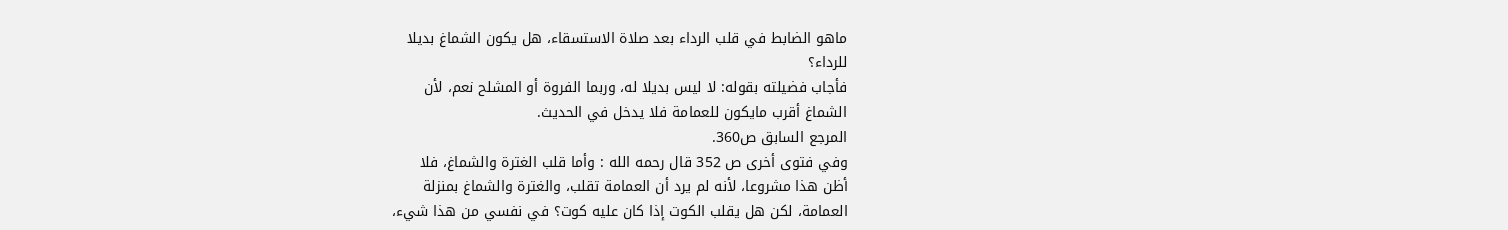ماهو الضابط في قلب الرداء بعد صلاة الاستسقاء، هل يكون الشماغ بديلا
للرداء؟
فأجاب فضيلته بقوله: لا ليس بديلا له، وربما الفروة أو المشلح نعم، لأن
الشماغ أقرب مايكون للعمامة فلا يدخل في الحديث.
المرجع السابق ص360.
وفي فتوى أخرى ص 352 قال رحمه الله : وأما قلب الغترة والشماغ، فلا
أظن هذا مشروعا، لأنه لم يرد أن العمامة تقلب، والغترة والشماغ بمنزلة
العمامة، لكن هل يقلب الكوت إذا كان عليه كوت؟ في نفسي من هذا شيء،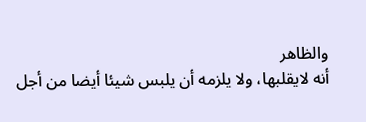والظاهر
أنه لايقلبها، ولا يلزمه أن يلبس شيئا أيضا من أجل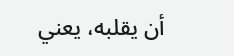أن يقلبه، يعني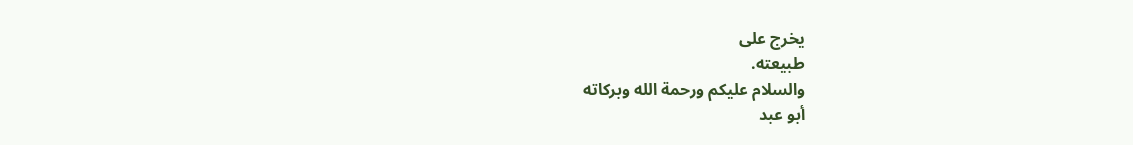يخرج على
طبيعته.
والسلام عليكم ورحمة الله وبركاته
أبو عبد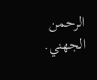الرحمن الجهني.